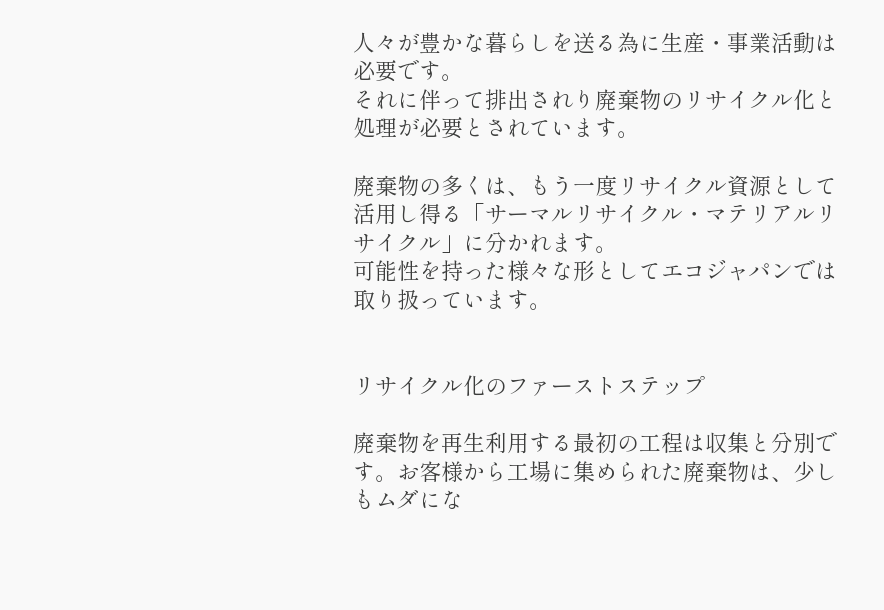人々が豊かな暮らしを送る為に生産・事業活動は必要です。
それに伴って排出されり廃棄物のリサイクル化と処理が必要とされています。

廃棄物の多くは、もう一度リサイクル資源として活用し得る「サーマルリサイクル・マテリアルリサイクル」に分かれます。
可能性を持った様々な形としてエコジャパンでは取り扱っています。


リサイクル化のファーストステップ

廃棄物を再生利用する最初の工程は収集と分別です。お客様から工場に集められた廃棄物は、少しもムダにな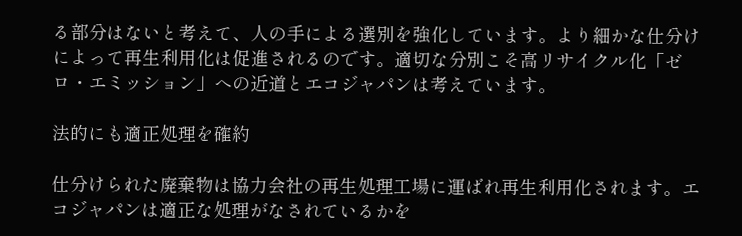る部分はないと考えて、人の手による選別を強化しています。より細かな仕分けによって再生利用化は促進されるのです。適切な分別こそ高リサイクル化「ゼロ・エミッション」への近道とエコジャパンは考えています。

法的にも適正処理を確約

仕分けられた廃棄物は協力会社の再生処理工場に運ばれ再生利用化されます。エコジャパンは適正な処理がなされているかを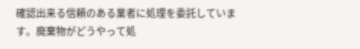確認出来る信頼のある業者に処理を委託しています。廃棄物がどうやって処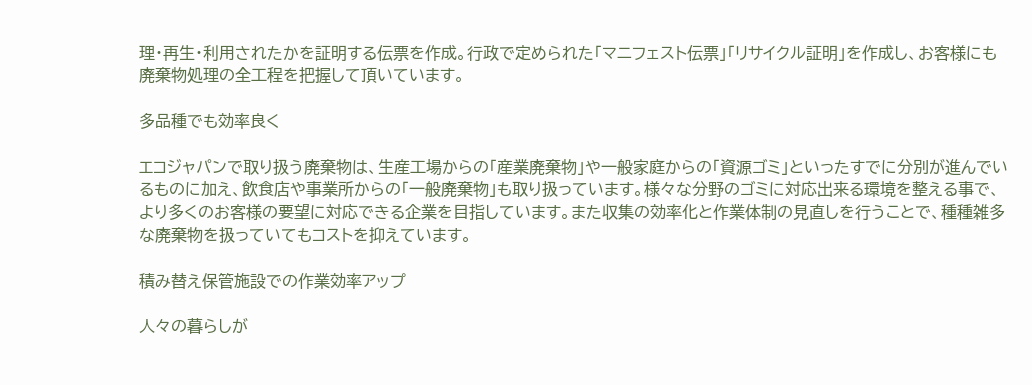理・再生・利用されたかを証明する伝票を作成。行政で定められた「マニフェスト伝票」「リサイクル証明」を作成し、お客様にも廃棄物処理の全工程を把握して頂いています。

多品種でも効率良く

エコジャパンで取り扱う廃棄物は、生産工場からの「産業廃棄物」や一般家庭からの「資源ゴミ」といったすでに分別が進んでいるものに加え、飲食店や事業所からの「一般廃棄物」も取り扱っています。様々な分野のゴミに対応出来る環境を整える事で、より多くのお客様の要望に対応できる企業を目指しています。また収集の効率化と作業体制の見直しを行うことで、種種雑多な廃棄物を扱っていてもコストを抑えています。

積み替え保管施設での作業効率アップ

人々の暮らしが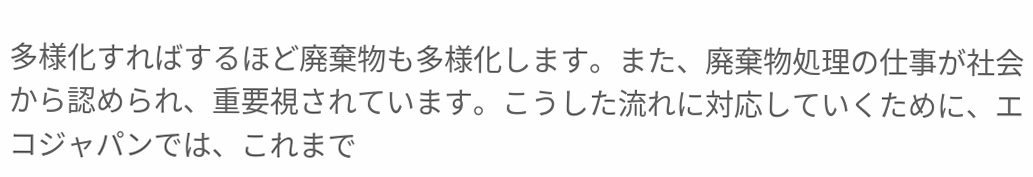多様化すればするほど廃棄物も多様化します。また、廃棄物処理の仕事が社会から認められ、重要視されています。こうした流れに対応していくために、エコジャパンでは、これまで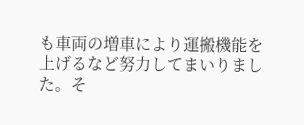も車両の増車により運搬機能を上げるなど努力してまいりました。そ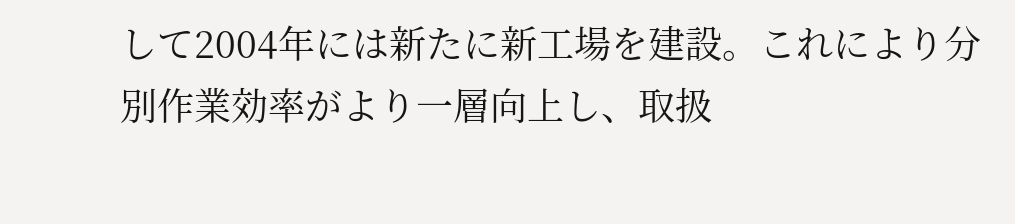して2004年には新たに新工場を建設。これにより分別作業効率がより一層向上し、取扱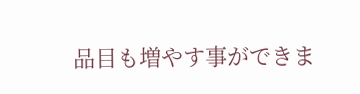品目も増やす事ができま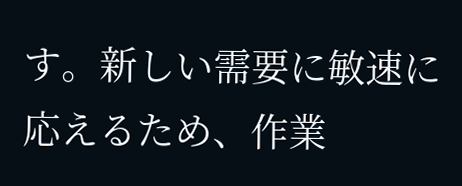す。新しい需要に敏速に応えるため、作業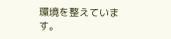環境を整えています。